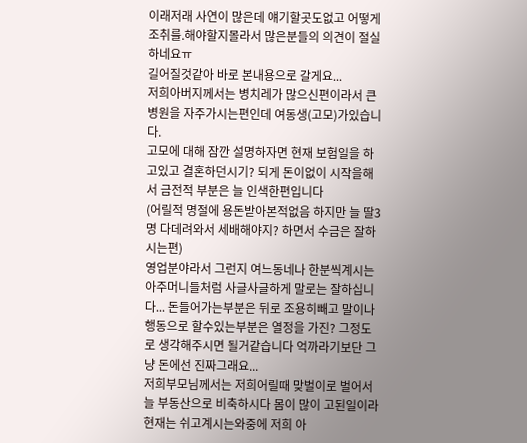이래저래 사연이 많은데 얘기할곳도없고 어떻게 조취를.해야할지몰라서 많은분들의 의견이 절실하네요ㅠ
길어질것같아 바로 본내용으로 갈게요...
저희아버지께서는 병치레가 많으신편이라서 큰병원을 자주가시는편인데 여동생(고모)가있습니다.
고모에 대해 잠깐 설명하자면 현재 보험일을 하고있고 결혼하던시기? 되게 돈이없이 시작을해서 금전적 부분은 늘 인색한편입니다
(어릴적 명절에 용돈받아본적없음 하지만 늘 딸3명 다데려와서 세배해야지? 하면서 수금은 잘하시는편)
영업분야라서 그런지 여느동네나 한분씩계시는 아주머니들처럼 사글사글하게 말로는 잘하십니다... 돈들어가는부분은 뒤로 조용히빼고 말이나 행동으로 할수있는부분은 열정을 가진? 그정도로 생각해주시면 될거같습니다 억까라기보단 그냥 돈에선 진짜그래요...
저희부모님께서는 저희어릴때 맞벌이로 벌어서 늘 부동산으로 비축하시다 몸이 많이 고된일이라현재는 쉬고계시는와중에 저희 아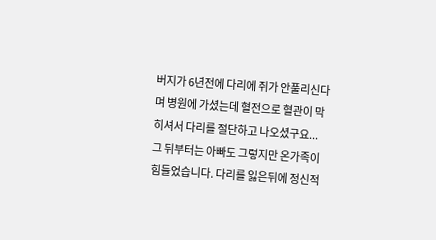버지가 6년전에 다리에 쥐가 안풀리신다며 병원에 가셨는데 혈전으로 혈관이 막히셔서 다리를 절단하고 나오셨구요... 그 뒤부터는 아빠도 그렇지만 온가족이 힘들었습니다. 다리를 잃은뒤에 정신적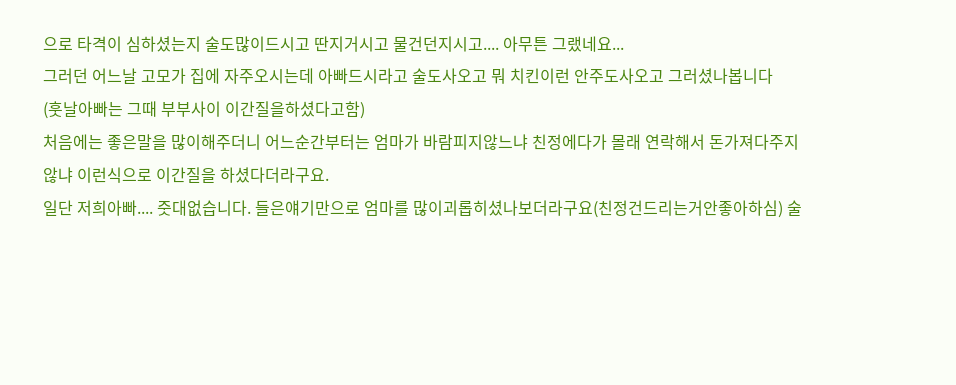으로 타격이 심하셨는지 술도많이드시고 딴지거시고 물건던지시고.... 아무튼 그랬네요...
그러던 어느날 고모가 집에 자주오시는데 아빠드시라고 술도사오고 뭐 치킨이런 안주도사오고 그러셨나봅니다
(훗날아빠는 그때 부부사이 이간질을하셨다고함)
처음에는 좋은말을 많이해주더니 어느순간부터는 엄마가 바람피지않느냐 친정에다가 몰래 연락해서 돈가져다주지않냐 이런식으로 이간질을 하셨다더라구요.
일단 저희아빠.... 줏대없습니다. 들은얘기만으로 엄마를 많이괴롭히셨나보더라구요(친정건드리는거안좋아하심) 술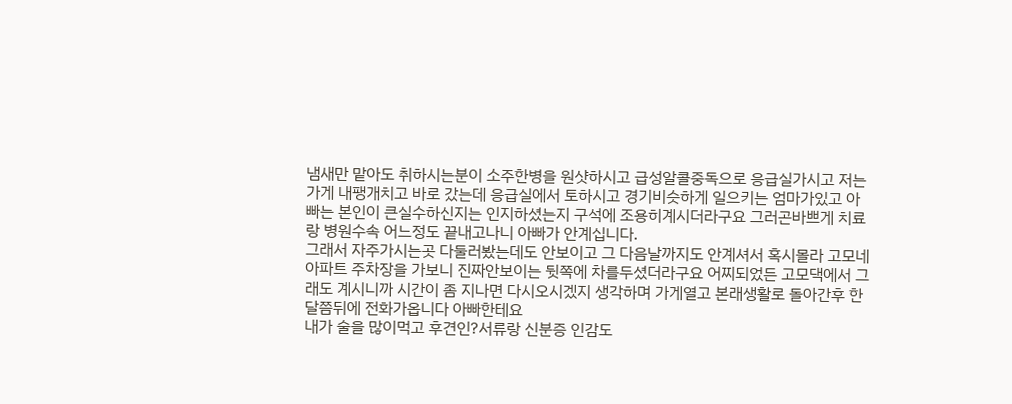냄새만 맡아도 취하시는분이 소주한병을 원샷하시고 급성알콜중독으로 응급실가시고 저는 가게 내팽개치고 바로 갔는데 응급실에서 토하시고 경기비슷하게 일으키는 엄마가있고 아빠는 본인이 큰실수하신지는 인지하셨는지 구석에 조용히계시더라구요 그러곤바쁘게 치료랑 병원수속 어느정도 끝내고나니 아빠가 안계십니다.
그래서 자주가시는곳 다둘러봤는데도 안보이고 그 다음날까지도 안계셔서 혹시몰라 고모네 아파트 주차장을 가보니 진짜안보이는 뒷쪽에 차를두셨더라구요 어찌되었든 고모댁에서 그래도 계시니까 시간이 좀 지나면 다시오시겠지 생각하며 가게열고 본래생활로 돌아간후 한달쯤뒤에 전화가옵니다 아빠한테요
내가 술을 많이먹고 후견인?서류랑 신분증 인감도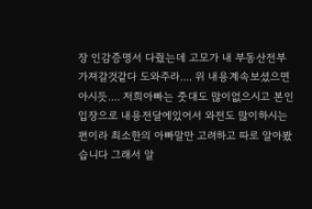장 인감증명서 다줬는데 고모가 내 부동산전부 가져갈것같다 도와주라.... 위 내용계속보셨으면 아시듯.... 저희아빠는 줏대도 많이없으시고 본인입장으로 내용전달에있어서 와전도 많이하시는편이라 최소한의 아빠말만 고려하고 따로 알아봤습니다 그래서 알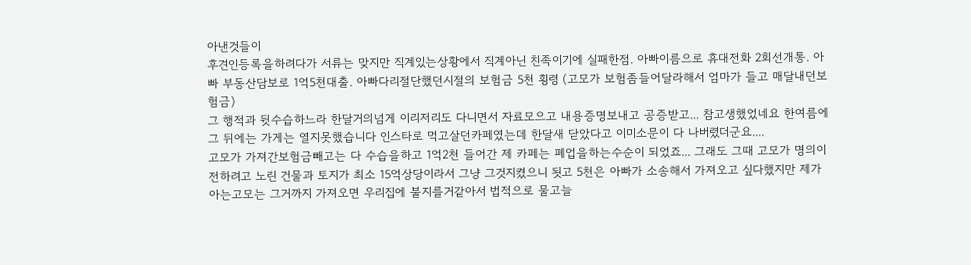아낸것들이
후견인등록을하려다가 서류는 맞지만 직계있는상황에서 직계아닌 친족이기에 실패한점. 아빠이름으로 휴대전화 2회선개통. 아빠 부동산담보로 1억5천대출. 아빠다리절단했던시절의 보험금 5천 횡령 (고모가 보험좀들어달라해서 엄마가 들고 매달내던보험금)
그 행적과 뒷수습하느라 한달거의넘게 이리저리도 다니면서 자료모으고 내용증명보내고 공증받고... 참고생했었네요 한여름에 그 뒤에는 가게는 열지못했습니다 인스타로 먹고살던카페였는데 한달새 닫았다고 이미소문이 다 나버렸더군요....
고모가 가져간보험금빼고는 다 수습을하고 1억2천 들어간 제 카페는 폐업을하는수순이 되었죠... 그래도 그때 고모가 명의이전하려고 노린 건물과 토지가 최소 15억상당이라서 그냥 그것지켰으니 됫고 5천은 아빠가 소송해서 가져오고 싶다했지만 제가 아는고모는 그거까지 가져오면 우리집에 불지를거같아서 법적으로 물고늘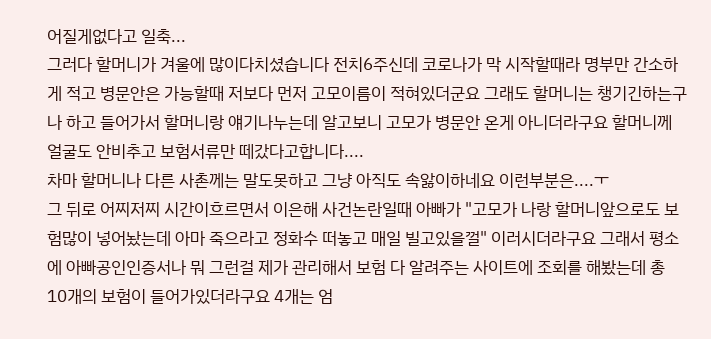어질게없다고 일축...
그러다 할머니가 겨울에 많이다치셨습니다 전치6주신데 코로나가 막 시작할때라 명부만 간소하게 적고 병문안은 가능할때 저보다 먼저 고모이름이 적혀있더군요 그래도 할머니는 챙기긴하는구나 하고 들어가서 할머니랑 얘기나누는데 알고보니 고모가 병문안 온게 아니더라구요 할머니께 얼굴도 안비추고 보험서류만 떼갔다고합니다....
차마 할머니나 다른 사촌께는 말도못하고 그냥 아직도 속앓이하네요 이런부분은....ㅜ
그 뒤로 어찌저찌 시간이흐르면서 이은해 사건논란일때 아빠가 "고모가 나랑 할머니앞으로도 보험많이 넣어놨는데 아마 죽으라고 정화수 떠놓고 매일 빌고있을껄" 이러시더라구요 그래서 평소에 아빠공인인증서나 뭐 그런걸 제가 관리해서 보험 다 알려주는 사이트에 조회를 해봤는데 총 10개의 보험이 들어가있더라구요 4개는 엄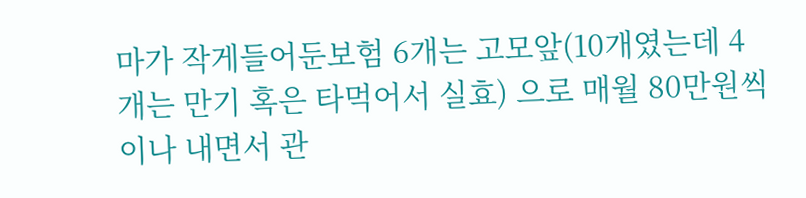마가 작게들어둔보험 6개는 고모앞(10개였는데 4개는 만기 혹은 타먹어서 실효) 으로 매월 80만원씩이나 내면서 관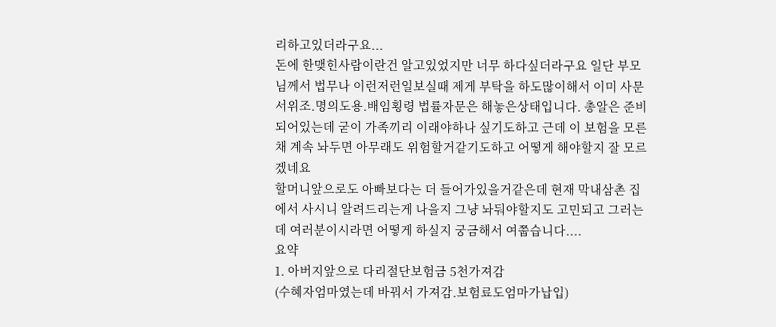리하고있더라구요...
돈에 한맺힌사람이란건 알고있었지만 너무 하다싶더라구요 일단 부모님께서 법무나 이런저런일보실때 제게 부탁을 하도많이해서 이미 사문서위조.명의도용.배임횡령 법률자문은 해놓은상태입니다. 총알은 준비되어있는데 굳이 가족끼리 이래야하나 싶기도하고 근데 이 보험을 모른채 계속 놔두면 아무래도 위험할거같기도하고 어떻게 해야할지 잘 모르겠네요
할머니앞으로도 아빠보다는 더 들어가있을거같은데 현재 막내삼촌 집에서 사시니 알려드리는게 나을지 그냥 놔둬야할지도 고민되고 그러는데 여러분이시라면 어떻게 하실지 궁금해서 여쭙습니다....
요약
1. 아버지앞으로 다리절단보험금 5천가져감
(수혜자엄마였는데 바꿔서 가져감.보험료도엄마가납입)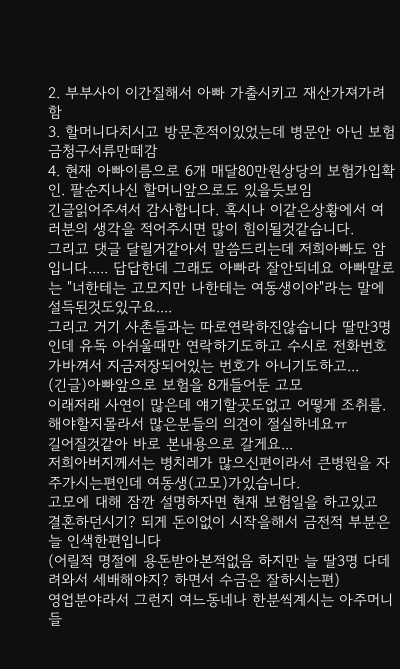2. 부부사이 이간질해서 아빠 가출시키고 재산가져가려함
3. 할머니다치시고 방문흔적이있었는데 병문안 아닌 보험금청구서류만떼감
4. 현재 아빠이름으로 6개 매달80만원상당의 보험가입확인. 팔순지나신 할머니앞으로도 있을듯보임
긴글읽어주셔서 감사합니다. 혹시나 이같은상황에서 여러분의 생각을 적어주시면 많이 힘이될것같습니다.
그리고 댓글 달릴거같아서 말씀드리는데 저희아빠도 암입니다..... 답답한데 그래도 아빠라 잘안되네요 아빠말로는 "너한테는 고모지만 나한테는 여동생이야"라는 말에 설득된것도있구요....
그리고 거기 사촌들과는 따로연락하진않습니다 딸만3명인데 유독 아쉬울때만 연락하기도하고 수시로 전화번호가바껴서 지금저장되어있는 번호가 아니기도하고...
(긴글)아빠앞으로 보험을 8개들어둔 고모
이래저래 사연이 많은데 얘기할곳도없고 어떻게 조취를.해야할지몰라서 많은분들의 의견이 절실하네요ㅠ
길어질것같아 바로 본내용으로 갈게요...
저희아버지께서는 병치레가 많으신편이라서 큰병원을 자주가시는편인데 여동생(고모)가있습니다.
고모에 대해 잠깐 설명하자면 현재 보험일을 하고있고 결혼하던시기? 되게 돈이없이 시작을해서 금전적 부분은 늘 인색한편입니다
(어릴적 명절에 용돈받아본적없음 하지만 늘 딸3명 다데려와서 세배해야지? 하면서 수금은 잘하시는편)
영업분야라서 그런지 여느동네나 한분씩계시는 아주머니들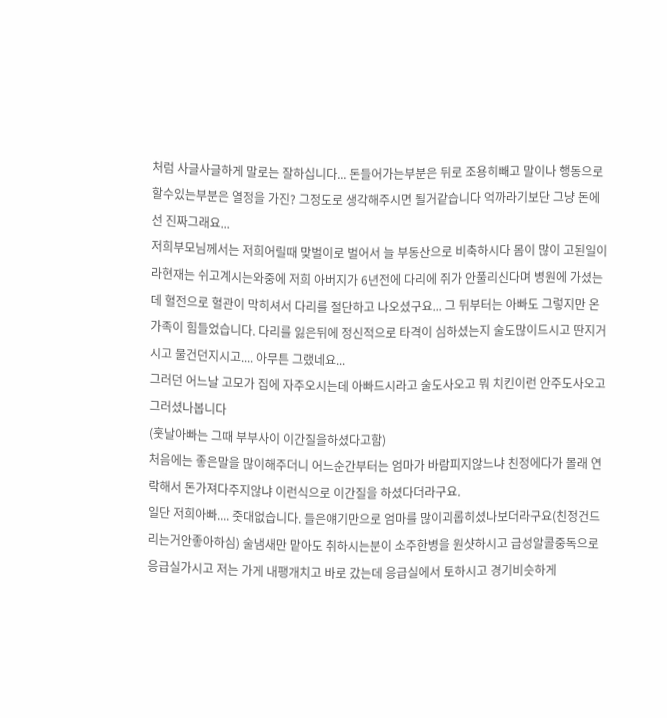처럼 사글사글하게 말로는 잘하십니다... 돈들어가는부분은 뒤로 조용히빼고 말이나 행동으로 할수있는부분은 열정을 가진? 그정도로 생각해주시면 될거같습니다 억까라기보단 그냥 돈에선 진짜그래요...
저희부모님께서는 저희어릴때 맞벌이로 벌어서 늘 부동산으로 비축하시다 몸이 많이 고된일이라현재는 쉬고계시는와중에 저희 아버지가 6년전에 다리에 쥐가 안풀리신다며 병원에 가셨는데 혈전으로 혈관이 막히셔서 다리를 절단하고 나오셨구요... 그 뒤부터는 아빠도 그렇지만 온가족이 힘들었습니다. 다리를 잃은뒤에 정신적으로 타격이 심하셨는지 술도많이드시고 딴지거시고 물건던지시고.... 아무튼 그랬네요...
그러던 어느날 고모가 집에 자주오시는데 아빠드시라고 술도사오고 뭐 치킨이런 안주도사오고 그러셨나봅니다
(훗날아빠는 그때 부부사이 이간질을하셨다고함)
처음에는 좋은말을 많이해주더니 어느순간부터는 엄마가 바람피지않느냐 친정에다가 몰래 연락해서 돈가져다주지않냐 이런식으로 이간질을 하셨다더라구요.
일단 저희아빠.... 줏대없습니다. 들은얘기만으로 엄마를 많이괴롭히셨나보더라구요(친정건드리는거안좋아하심) 술냄새만 맡아도 취하시는분이 소주한병을 원샷하시고 급성알콜중독으로 응급실가시고 저는 가게 내팽개치고 바로 갔는데 응급실에서 토하시고 경기비슷하게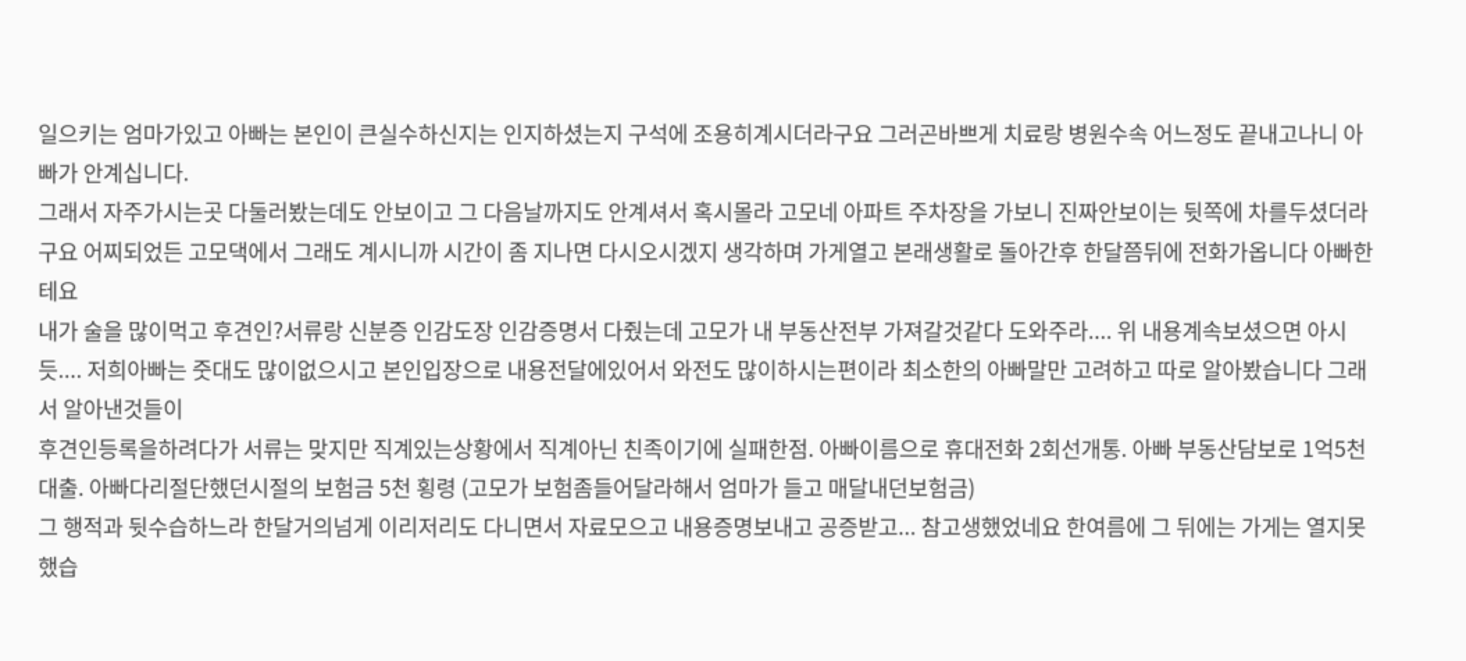일으키는 엄마가있고 아빠는 본인이 큰실수하신지는 인지하셨는지 구석에 조용히계시더라구요 그러곤바쁘게 치료랑 병원수속 어느정도 끝내고나니 아빠가 안계십니다.
그래서 자주가시는곳 다둘러봤는데도 안보이고 그 다음날까지도 안계셔서 혹시몰라 고모네 아파트 주차장을 가보니 진짜안보이는 뒷쪽에 차를두셨더라구요 어찌되었든 고모댁에서 그래도 계시니까 시간이 좀 지나면 다시오시겠지 생각하며 가게열고 본래생활로 돌아간후 한달쯤뒤에 전화가옵니다 아빠한테요
내가 술을 많이먹고 후견인?서류랑 신분증 인감도장 인감증명서 다줬는데 고모가 내 부동산전부 가져갈것같다 도와주라.... 위 내용계속보셨으면 아시듯.... 저희아빠는 줏대도 많이없으시고 본인입장으로 내용전달에있어서 와전도 많이하시는편이라 최소한의 아빠말만 고려하고 따로 알아봤습니다 그래서 알아낸것들이
후견인등록을하려다가 서류는 맞지만 직계있는상황에서 직계아닌 친족이기에 실패한점. 아빠이름으로 휴대전화 2회선개통. 아빠 부동산담보로 1억5천대출. 아빠다리절단했던시절의 보험금 5천 횡령 (고모가 보험좀들어달라해서 엄마가 들고 매달내던보험금)
그 행적과 뒷수습하느라 한달거의넘게 이리저리도 다니면서 자료모으고 내용증명보내고 공증받고... 참고생했었네요 한여름에 그 뒤에는 가게는 열지못했습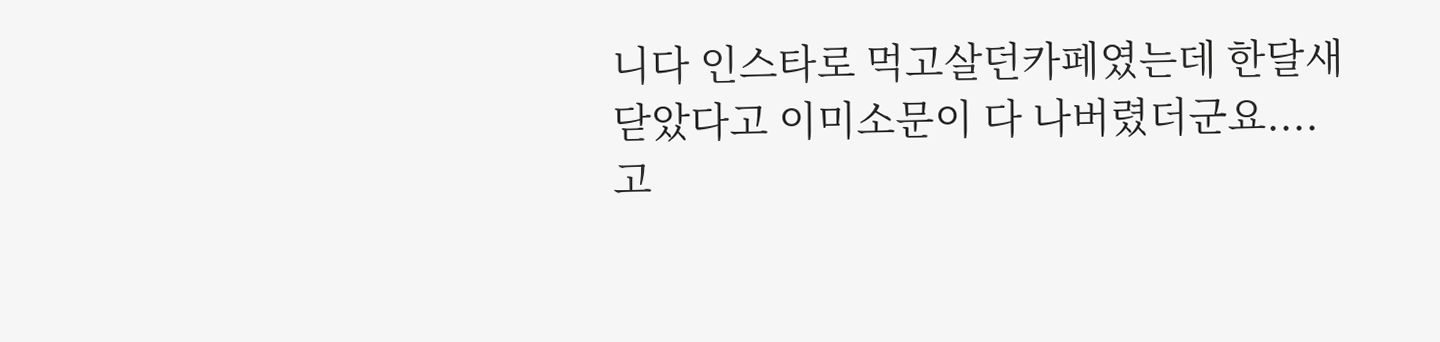니다 인스타로 먹고살던카페였는데 한달새 닫았다고 이미소문이 다 나버렸더군요....
고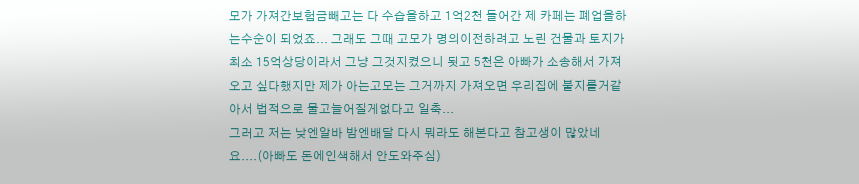모가 가져간보험금빼고는 다 수습을하고 1억2천 들어간 제 카페는 폐업을하는수순이 되었죠... 그래도 그때 고모가 명의이전하려고 노린 건물과 토지가 최소 15억상당이라서 그냥 그것지켰으니 됫고 5천은 아빠가 소송해서 가져오고 싶다했지만 제가 아는고모는 그거까지 가져오면 우리집에 불지를거같아서 법적으로 물고늘어질게없다고 일축...
그러고 저는 낮엔알바 밤엔배달 다시 뭐라도 해본다고 참고생이 많았네요....(아빠도 돈에인색해서 안도와주심)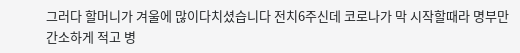그러다 할머니가 겨울에 많이다치셨습니다 전치6주신데 코로나가 막 시작할때라 명부만 간소하게 적고 병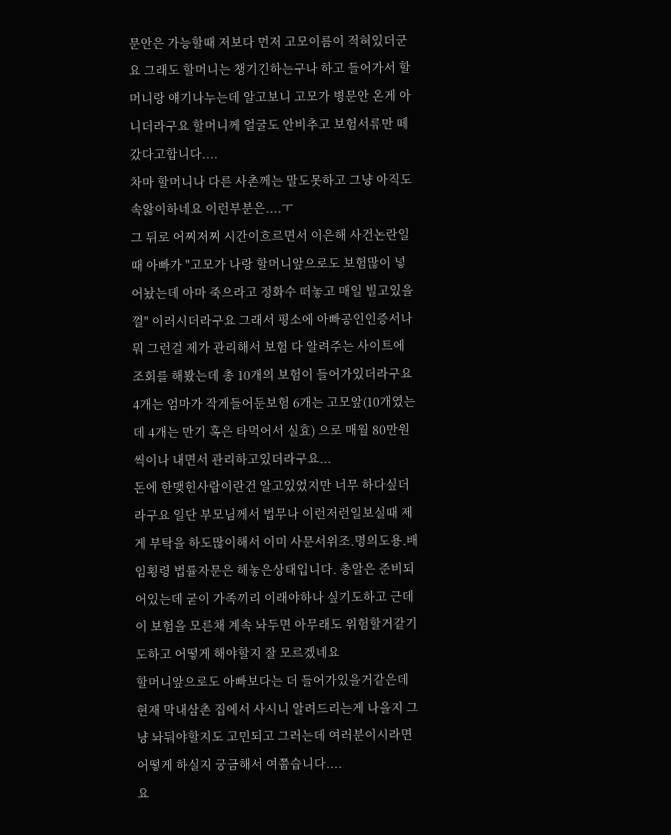문안은 가능할때 저보다 먼저 고모이름이 적혀있더군요 그래도 할머니는 챙기긴하는구나 하고 들어가서 할머니랑 얘기나누는데 알고보니 고모가 병문안 온게 아니더라구요 할머니께 얼굴도 안비추고 보험서류만 떼갔다고합니다....
차마 할머니나 다른 사촌께는 말도못하고 그냥 아직도 속앓이하네요 이런부분은....ㅜ
그 뒤로 어찌저찌 시간이흐르면서 이은해 사건논란일때 아빠가 "고모가 나랑 할머니앞으로도 보험많이 넣어놨는데 아마 죽으라고 정화수 떠놓고 매일 빌고있을껄" 이러시더라구요 그래서 평소에 아빠공인인증서나 뭐 그런걸 제가 관리해서 보험 다 알려주는 사이트에 조회를 해봤는데 총 10개의 보험이 들어가있더라구요 4개는 엄마가 작게들어둔보험 6개는 고모앞(10개였는데 4개는 만기 혹은 타먹어서 실효) 으로 매월 80만원씩이나 내면서 관리하고있더라구요...
돈에 한맺힌사람이란건 알고있었지만 너무 하다싶더라구요 일단 부모님께서 법무나 이런저런일보실때 제게 부탁을 하도많이해서 이미 사문서위조.명의도용.배임횡령 법률자문은 해놓은상태입니다. 총알은 준비되어있는데 굳이 가족끼리 이래야하나 싶기도하고 근데 이 보험을 모른채 계속 놔두면 아무래도 위험할거같기도하고 어떻게 해야할지 잘 모르겠네요
할머니앞으로도 아빠보다는 더 들어가있을거같은데 현재 막내삼촌 집에서 사시니 알려드리는게 나을지 그냥 놔둬야할지도 고민되고 그러는데 여러분이시라면 어떻게 하실지 궁금해서 여쭙습니다....
요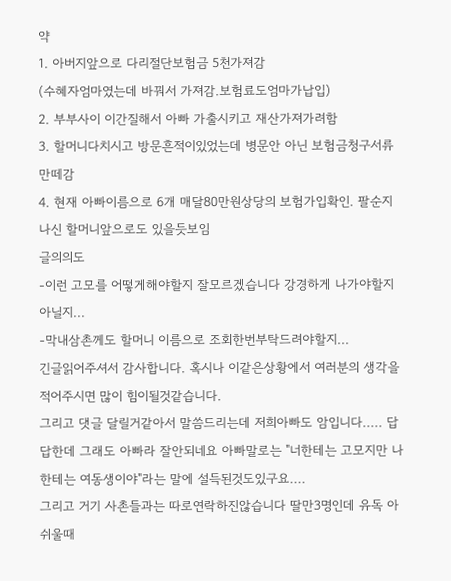약
1. 아버지앞으로 다리절단보험금 5천가져감
(수혜자엄마였는데 바꿔서 가져감.보험료도엄마가납입)
2. 부부사이 이간질해서 아빠 가출시키고 재산가져가려함
3. 할머니다치시고 방문흔적이있었는데 병문안 아닌 보험금청구서류만떼감
4. 현재 아빠이름으로 6개 매달80만원상당의 보험가입확인. 팔순지나신 할머니앞으로도 있을듯보임
글의의도
-이런 고모를 어떻게해야할지 잘모르겠습니다 강경하게 나가야할지 아닐지...
-막내삼촌께도 할머니 이름으로 조회한번부탁드려야할지...
긴글읽어주셔서 감사합니다. 혹시나 이같은상황에서 여러분의 생각을 적어주시면 많이 힘이될것같습니다.
그리고 댓글 달릴거같아서 말씀드리는데 저희아빠도 암입니다..... 답답한데 그래도 아빠라 잘안되네요 아빠말로는 "너한테는 고모지만 나한테는 여동생이야"라는 말에 설득된것도있구요....
그리고 거기 사촌들과는 따로연락하진않습니다 딸만3명인데 유독 아쉬울때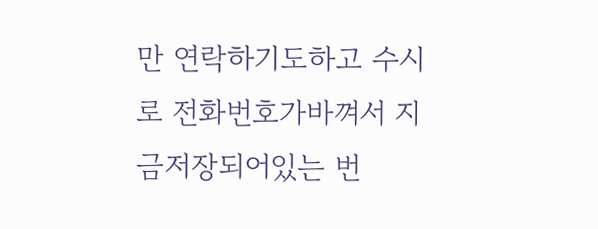만 연락하기도하고 수시로 전화번호가바껴서 지금저장되어있는 번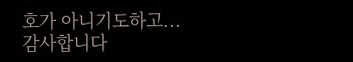호가 아니기도하고...
감사합니다